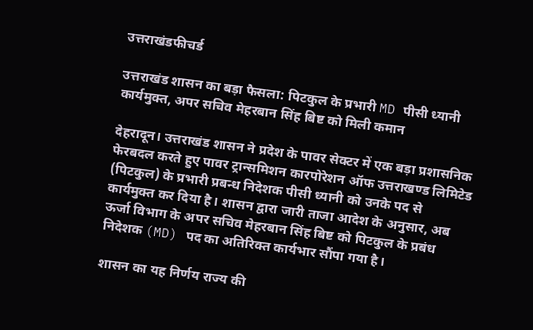उत्तराखंडफीचर्ड

उत्तराखंड शासन का बड़ा फैसला: पिटकुल के प्रभारी MD पीसी ध्यानी कार्यमुक्त, अपर सचिव मेहरबान सिंह बिष्ट को मिली कमान

देहरादून। उत्तराखंड शासन ने प्रदेश के पावर सेक्टर में एक बड़ा प्रशासनिक फेरबदल करते हुए पावर ट्रान्समिशन कारपोरेशन ऑफ उत्तराखण्ड लिमिटेड (पिटकुल) के प्रभारी प्रबन्ध निदेशक पीसी ध्यानी को उनके पद से कार्यमुक्त कर दिया है। शासन द्वारा जारी ताजा आदेश के अनुसार, अब ऊर्जा विभाग के अपर सचिव मेहरबान सिंह बिष्ट को पिटकुल के प्रबंध निदेशक (MD) पद का अतिरिक्त कार्यभार सौंपा गया है।

शासन का यह निर्णय राज्य की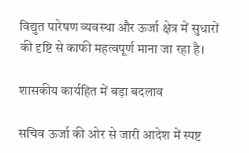विद्युत पारेषण व्यवस्था और ऊर्जा क्षेत्र में सुधारों की दृष्टि से काफी महत्वपूर्ण माना जा रहा है।

शासकीय कार्यहित में बड़ा बदलाव

सचिव ऊर्जा की ओर से जारी आदेश में स्पष्ट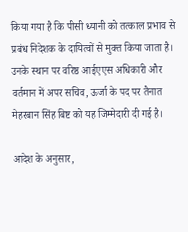किया गया है कि पीसी ध्यानी को तत्काल प्रभाव से प्रबंध निदेशक के दायित्वों से मुक्त किया जाता है। उनके स्थान पर वरिष्ठ आईएएस अधिकारी और वर्तमान में अपर सचिव, ऊर्जा के पद पर तैनात मेहरबान सिंह बिष्ट को यह जिम्मेदारी दी गई है।

आदेश के अनुसार,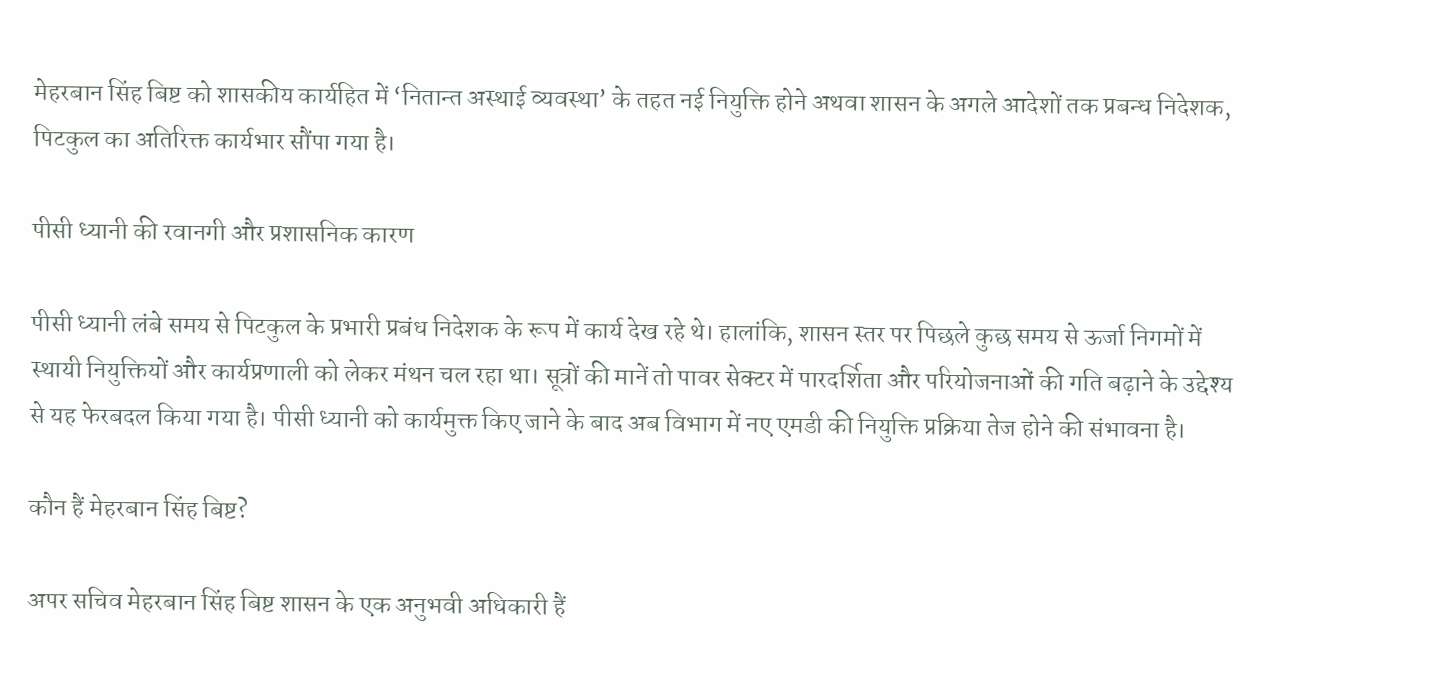मेहरबान सिंह बिष्ट को शासकीय कार्यहित में ‘नितान्त अस्थाई व्यवस्था’ के तहत नई नियुक्ति होने अथवा शासन के अगले आदेशों तक प्रबन्ध निदेशक, पिटकुल का अतिरिक्त कार्यभार सौंपा गया है।

पीसी ध्यानी की रवानगी और प्रशासनिक कारण

पीसी ध्यानी लंबे समय से पिटकुल के प्रभारी प्रबंध निदेशक के रूप में कार्य देख रहे थे। हालांकि, शासन स्तर पर पिछले कुछ समय से ऊर्जा निगमों में स्थायी नियुक्तियों और कार्यप्रणाली को लेकर मंथन चल रहा था। सूत्रों की मानें तो पावर सेक्टर में पारदर्शिता और परियोजनाओं की गति बढ़ाने के उद्देश्य से यह फेरबदल किया गया है। पीसी ध्यानी को कार्यमुक्त किए जाने के बाद अब विभाग में नए एमडी की नियुक्ति प्रक्रिया तेज होने की संभावना है।

कौन हैं मेहरबान सिंह बिष्ट?

अपर सचिव मेहरबान सिंह बिष्ट शासन के एक अनुभवी अधिकारी हैं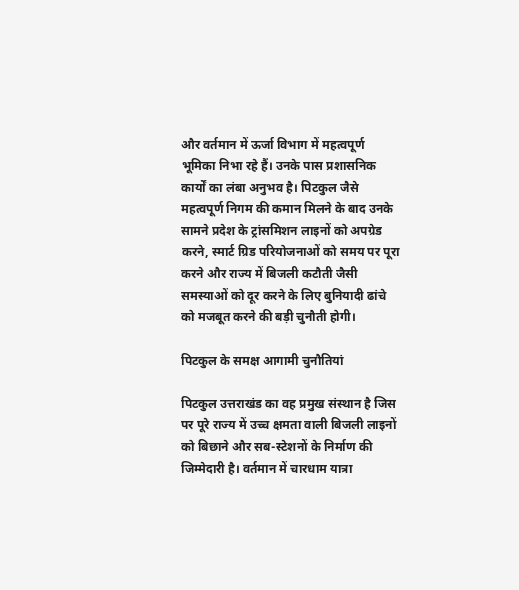और वर्तमान में ऊर्जा विभाग में महत्वपूर्ण भूमिका निभा रहे हैं। उनके पास प्रशासनिक कार्यों का लंबा अनुभव है। पिटकुल जैसे महत्वपूर्ण निगम की कमान मिलने के बाद उनके सामने प्रदेश के ट्रांसमिशन लाइनों को अपग्रेड करने, स्मार्ट ग्रिड परियोजनाओं को समय पर पूरा करने और राज्य में बिजली कटौती जैसी समस्याओं को दूर करने के लिए बुनियादी ढांचे को मजबूत करने की बड़ी चुनौती होगी।

पिटकुल के समक्ष आगामी चुनौतियां

पिटकुल उत्तराखंड का वह प्रमुख संस्थान है जिस पर पूरे राज्य में उच्च क्षमता वाली बिजली लाइनों को बिछाने और सब-स्टेशनों के निर्माण की जिम्मेदारी है। वर्तमान में चारधाम यात्रा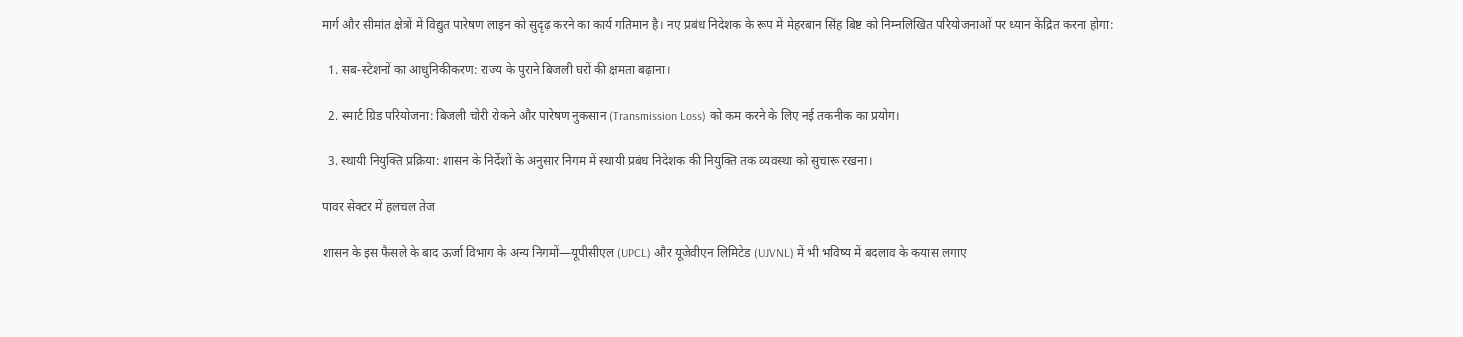मार्ग और सीमांत क्षेत्रों में विद्युत पारेषण लाइन को सुदृढ़ करने का कार्य गतिमान है। नए प्रबंध निदेशक के रूप में मेहरबान सिंह बिष्ट को निम्नलिखित परियोजनाओं पर ध्यान केंद्रित करना होगा:

  1. सब-स्टेशनों का आधुनिकीकरण: राज्य के पुराने बिजली घरों की क्षमता बढ़ाना।

  2. स्मार्ट ग्रिड परियोजना: बिजली चोरी रोकने और पारेषण नुकसान (Transmission Loss) को कम करने के लिए नई तकनीक का प्रयोग।

  3. स्थायी नियुक्ति प्रक्रिया: शासन के निर्देशों के अनुसार निगम में स्थायी प्रबंध निदेशक की नियुक्ति तक व्यवस्था को सुचारू रखना।

पावर सेक्टर में हलचल तेज

शासन के इस फैसले के बाद ऊर्जा विभाग के अन्य निगमों—यूपीसीएल (UPCL) और यूजेवीएन लिमिटेड (UJVNL) में भी भविष्य में बदलाव के कयास लगाए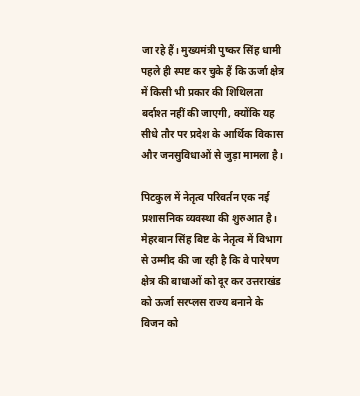जा रहे हैं। मुख्यमंत्री पुष्कर सिंह धामी पहले ही स्पष्ट कर चुके हैं कि ऊर्जा क्षेत्र में किसी भी प्रकार की शिथिलता बर्दाश्त नहीं की जाएगी, क्योंकि यह सीधे तौर पर प्रदेश के आर्थिक विकास और जनसुविधाओं से जुड़ा मामला है।

पिटकुल में नेतृत्व परिवर्तन एक नई प्रशासनिक व्यवस्था की शुरुआत है। मेहरबान सिंह बिष्ट के नेतृत्व में विभाग से उम्मीद की जा रही है कि वे पारेषण क्षेत्र की बाधाओं को दूर कर उत्तराखंड को ऊर्जा सरप्लस राज्य बनाने के विजन को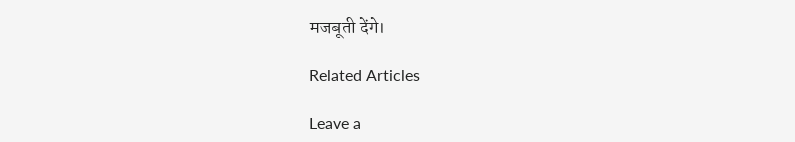मजबूती देंगे।

Related Articles

Leave a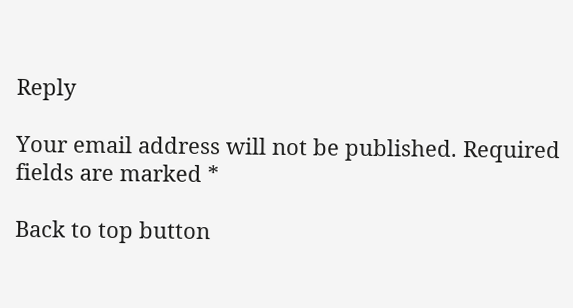Reply

Your email address will not be published. Required fields are marked *

Back to top button